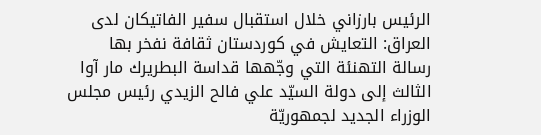الرئيس بارزاني خلال استقبال سفير الفاتيكان لدى العراق: التعايش في كوردستان ثقافة نفخر بها      رسالة التهنئة التي وجّهها قداسة البطريرك مار آوا الثالث إلى دولة السيّد علي فالح الزيدي رئيس مجلس الوزراء الجديد لجمهوريّة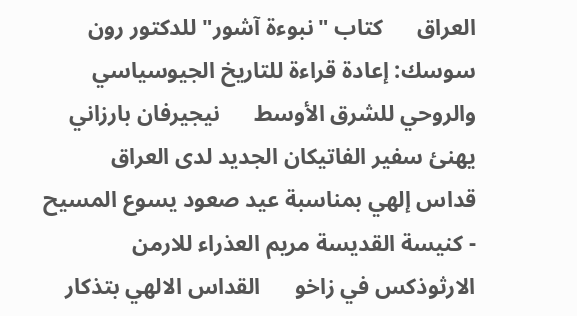العراق      كتاب "نبوءة آشور" للدكتور رون سوسك: إعادة قراءة للتاريخ الجيوسياسي والروحي للشرق الأوسط      نيجيرفان بارزاني يهنئ سفير الفاتيكان الجديد لدى العراق      قداس إلهي بمناسبة عيد صعود يسوع المسيح - كنيسة القديسة مريم العذراء للارمن الارثوذكس في زاخو      القداس الالهي بتذكار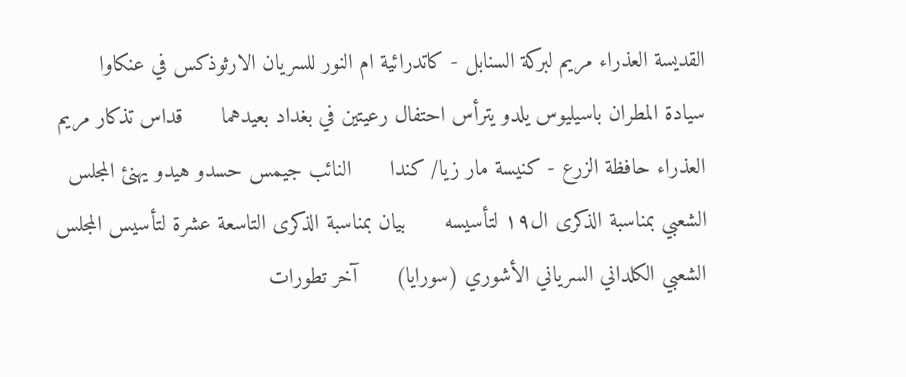القديسة العذراء مريم لبركة السنابل - كاتدرائية ام النور للسريان الارثوذكس في عنكاوا      سيادة المطران باسيليوس يلدو يترأس احتفال رعيتين في بغداد بعيدهما      قداس تذكار مريم العذراء حافظة الزرع - كنيسة مار زيا/ كندا      النائب جيمس حسدو هيدو يهنئ المجلس الشعبي بمناسبة الذكرى ال١٩ لتأسيسه      بيان بمناسبة الذكرى التاسعة عشرة لتأسيس المجلس الشعبي الكلداني السرياني الأشوري (سورايا)      آخر تطورات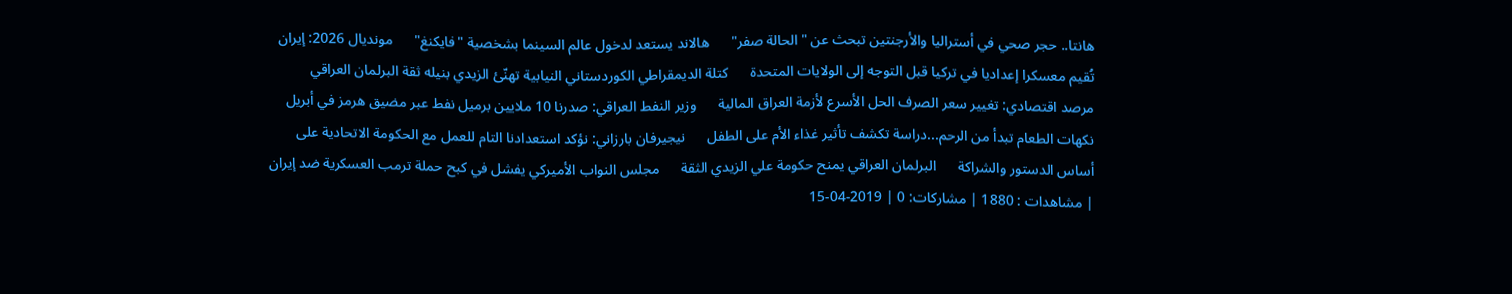هانتا.. حجر صحي في أستراليا والأرجنتين تبحث عن "الحالة صفر"      هالاند يستعد لدخول عالم السينما بشخصية "فايكنغ"      مونديال 2026: إيران تُقيم معسكرا إعداديا في تركيا قبل التوجه إلى الولايات المتحدة      كتلة الديمقراطي الكوردستاني النيابية تهنّئ الزيدي بنيله ثقة البرلمان العراقي      مرصد اقتصادي: تغيير سعر الصرف الحل الأسرع لأزمة العراق المالية      وزير النفط العراقي: صدرنا 10 ملايين برميل نفط عبر مضيق هرمز في أبريل      نكهات الطعام تبدأ من الرحم...دراسة تكشف تأثير غذاء الأم على الطفل      نيجيرفان بارزاني: نؤكد استعدادنا التام للعمل مع الحكومة الاتحادية على أساس الدستور والشراكة      البرلمان العراقي يمنح حكومة علي الزيدي الثقة      مجلس النواب الأميركي يفشل في كبح حملة ترمب العسكرية ضد إيران
| مشاهدات : 1880 | مشاركات: 0 | 2019-04-15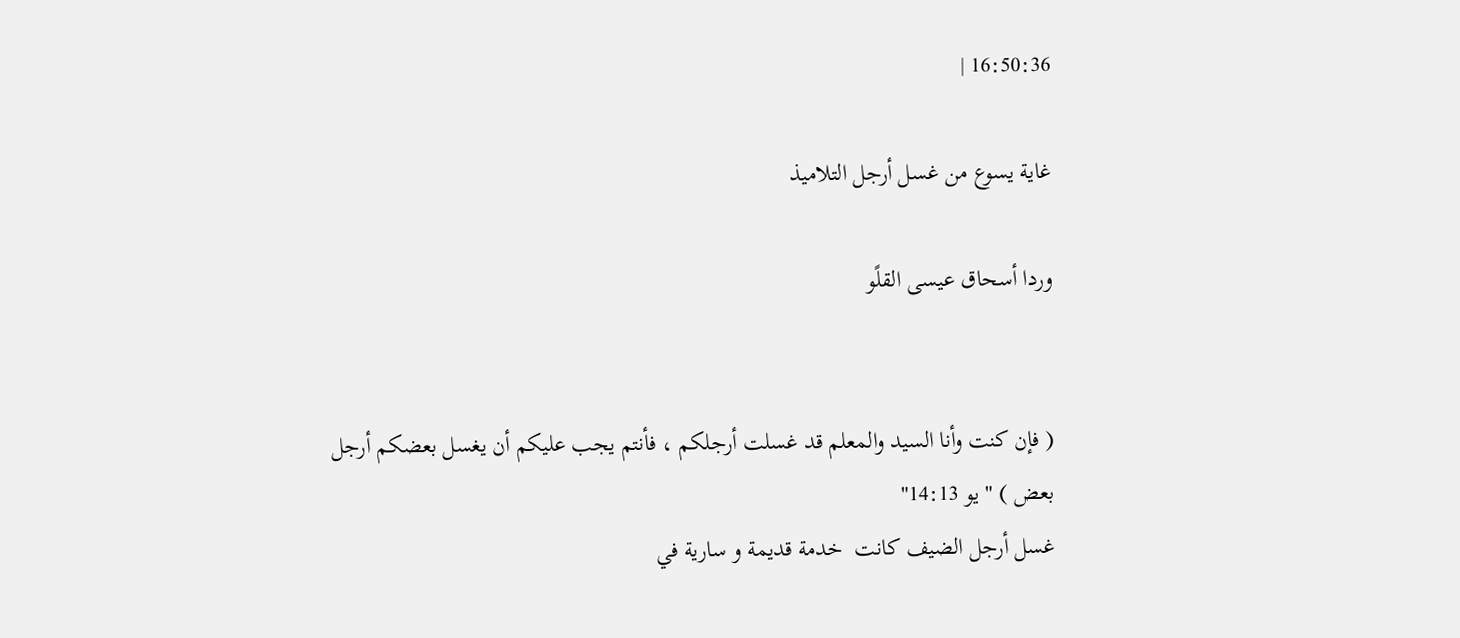16:50:36 |

غاية يسوع من غسل أرجل التلاميذ

وردا أسحاق عيسى القلًو


( فإن كنت وأنا السيد والمعلم قد غسلت أرجلكم ، فأنتم يجب عليكم أن يغسل بعضكم أرجل بعض ) " يو 14:13"
غسل أرجل الضيف كانت  خدمة قديمة و سارية في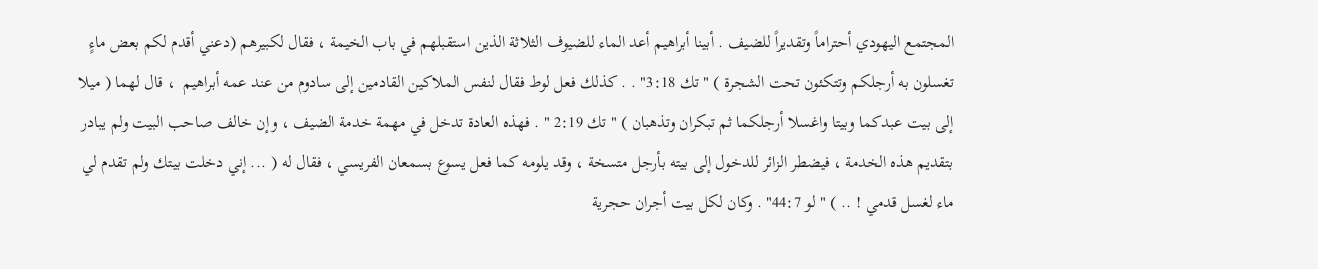المجتمع اليهودي أحتراماً وتقديراً للضيف . أبينا أبراهيم أعد الماء للضيوف الثلاثة الذين استقبلهم في باب الخيمة ، فقال لكبيرهم (دعني أقدم لكم بعض ماءٍ تغسلون به أرجلكم وتتكئون تحت الشجرة ) " تك 3:18" . . كذلك فعل لوط فقال لنفس الملاكين القادمين إلى سادوم من عند عمه أبراهيم  ، قال لهما ( ميلا إلى بيت عبدكما وبيتا واغسلا أرجلكما ثم تبكران وتذهبان ) " تك 2:19 " . فهذه العادة تدخل في مهمة خدمة الضيف ، وإن خالف صاحب البيت ولم يبادر بتقديم هذه الخدمة ، فيضطر الزائر للدخول إلى بيته بأرجل متسخة ، وقد يلومه كما فعل يسوع بسمعان الفريسي ، فقال له ( ... إني دخلت بيتك ولم تقدم لي ماء لغسل قدمي ! .. ) " لو 44:7" . وكان لكل بيت أجران حجرية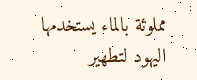مملوئة بالماء يستخدمها اليهود لتطهير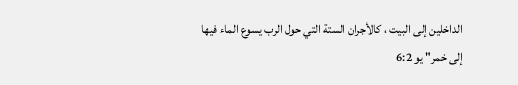الداخلين إلى البيت ، كالأجران الستة التي حول الرب يسوع الماء فيها إلى خمر" يو 6:2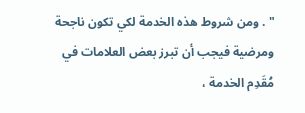" . ومن شروط هذه الخدمة لكي تكون ناجحة ومرضية فيجب أن تبرز بعض العلامات في مُقَدِم الخدمة ،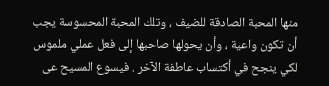منها المحبة الصادقة للضيف ، وتلك المحبة المحسوسة يجب أن تكون واعية ، وأن يحولها صاحبها إلى فعل عملي ملموس لكي ينجح في أكتساب عاطفة الآخر . فيسوع المسيح عى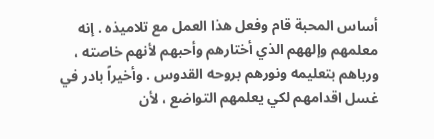أساس المحبة قام وفعل هذا العمل مع تلاميذه . إنه معلمهم وإلههم الذي أختارهم وأحبهم لأنهم خاصته ، ورباهم بتعليمه ونورهم بروحه القدوس . وأخيراً بادر في غسل اقدامهم لكي يعلمهم التواضع ، لأن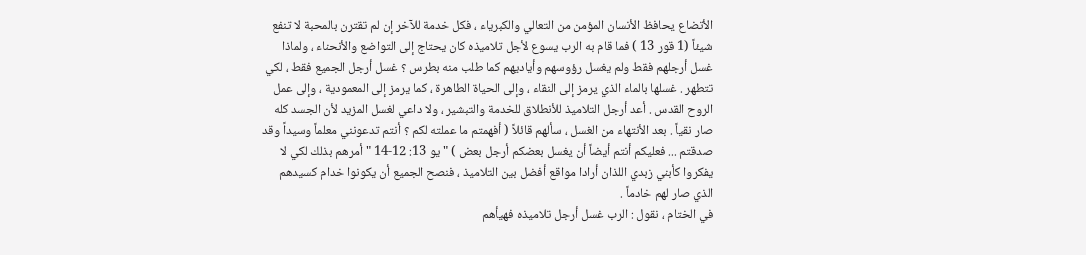الأتضاع يحافظ الأنسان المؤمن من التعالي والكبرياء ، فكل خدمة للآخر إن لم تقترن بالمحبة لا تنفع شيئاً (1 قور 13 ) فما قام به الرب يسوع لأجل تلاميذه كان يحتاج إلى التواضع والأنحناء ، ولماذا غسل أرجلهم فقط ولم يغسل رؤوسهم وأياديهم كما طلب منه بطرس ؟ غسل أرجل الجميع فقط ، لكي تتطهر . غسلها بالماء الذي يرمز إلى النقاء ، وإلى الحياة الطاهرة ، كما يرمز إلى المعمودية ، وإلى عمل الروح القدس . أعد أرجل التلاميذ للأنطلاق للخدمة والتبشير ، ولا داعي لغسل المزيد لأن الجسد كله صار نقياً . بعد الأنتهاء من الغسل ، سألهم قائلاً ( أفهمتم ما عملته لكم ؟ أنتم تدعونني معلماً وسيداً وقد صدقتم ... فعليكم أنتم أيضاً أن يغسل بعضكم أرجل بعض ) " يو 13: 12-14 " أمرهم بذلك لكي لا يفكروا كأبني زبدي اللذان أرادا مواقع أفضل بين التلاميذ ، فنصح الجميع أن يكونوا خدام كسيدهم الذي صار لهم خادماً .
في الختام ، نقول : الرب غسل أرجل تلاميذه فهيأهم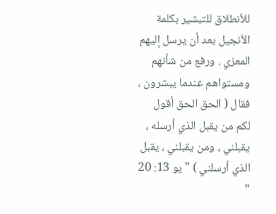للأنطلاق للتبشير بكلمة الأنجيل بعد أن يرسل إليهم المعزي . ورفع من شأنهم ومستواهم عندما يبشرون ، فقال ( الحق الحق أقول لكم من يقبل الذي أرسله ، يقبلني ، ومن يقبلني ، يقبل الذي أرسلني ) " يو 13: 20 "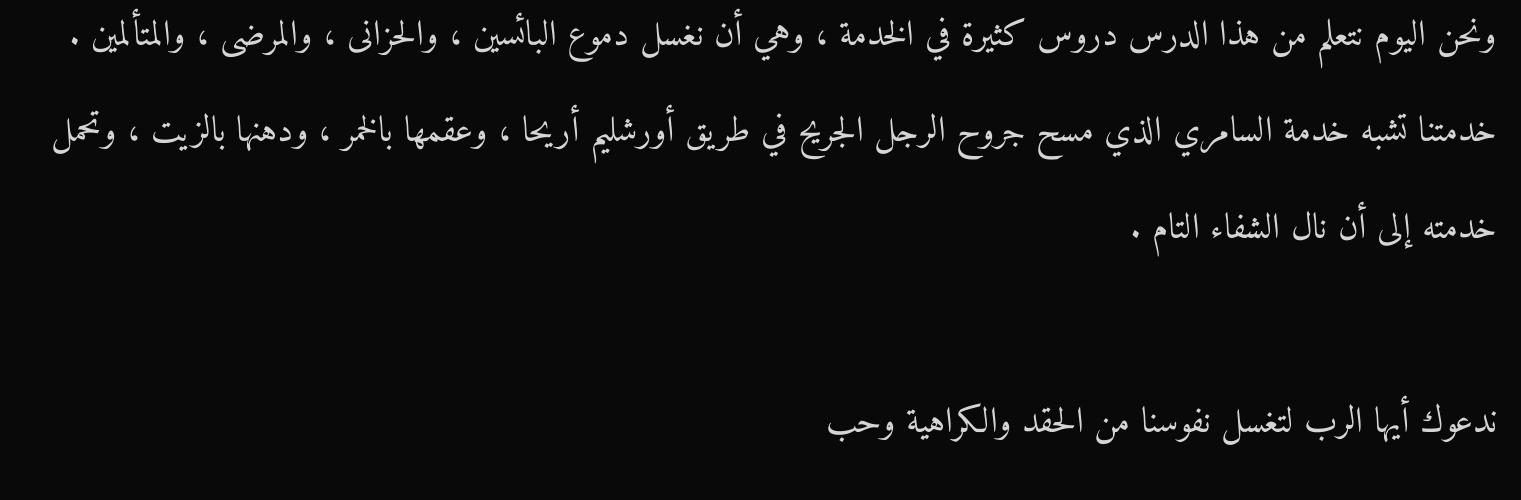ونحن اليوم نتعلم من هذا الدرس دروس كثيرة في الخدمة ، وهي أن نغسل دموع البائسين ، والحزانى ، والمرضى ، والمتألمين . خدمتنا تشبه خدمة السامري الذي مسح جروح الرجل الجريح في طريق أورشليم أريحا ، وعقمها بالخمر ، ودهنها بالزيت ، وتحمل خدمته إلى أن نال الشفاء التام .

ندعوك أيها الرب لتغسل نفوسنا من الحقد والكراهية وحب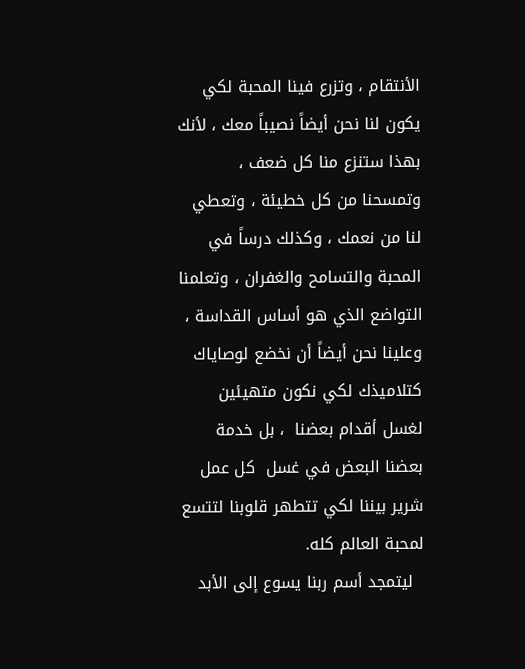الأنتقام ، وتزرع فينا المحبة لكي يكون لنا نحن أيضاً نصيباً معك ، لأنك بهذا ستنزع منا كل ضعف ، وتمسحنا من كل خطيئة ، وتعطي لنا من نعمك ، وكذلك درساً في المحبة والتسامح والغفران ، وتعلمنا التواضع الذي هو أساس القداسة ، وعلينا نحن أيضاً أن نخضع لوصاياك كتلاميذك لكي نكون متهيئين لغسل أقدام بعضنا  ، بل خدمة بعضنا البعض في غسل  كل عمل شرير بيننا لكي تتطهر قلوبنا لتتسع لمحبة العالم كله.
  ليتمجد أسم ربنا يسوع إلى الأبد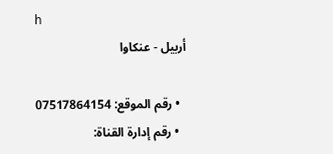h
أربيل - عنكاوا

  • رقم الموقع: 07517864154
  • رقم إدارة القناة: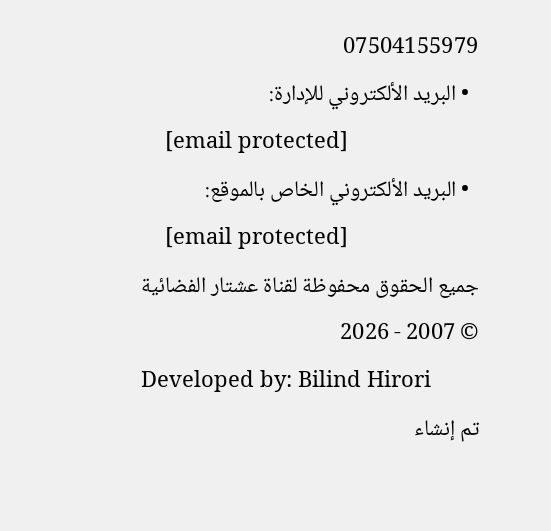07504155979
  • البريد الألكتروني للإدارة:
    [email protected]
  • البريد الألكتروني الخاص بالموقع:
    [email protected]
جميع الحقوق محفوظة لقناة عشتار الفضائية © 2007 - 2026
Developed by: Bilind Hirori
تم إنشاء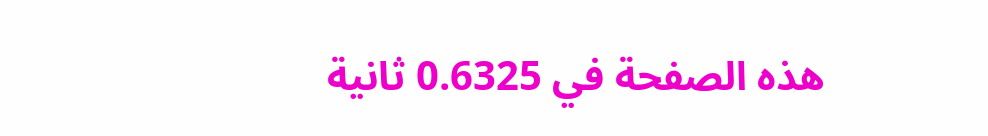هذه الصفحة في 0.6325 ثانية